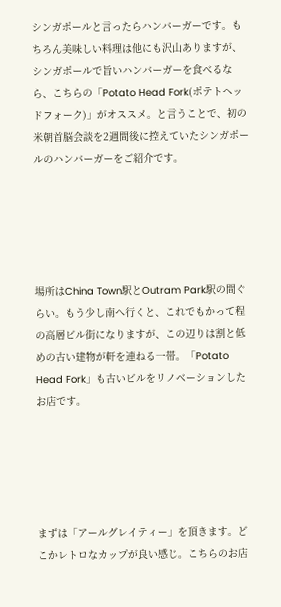シンガポールと言ったらハンバーガーです。もちろん美味しい料理は他にも沢山ありますが、シンガポールで旨いハンバーガーを食べるなら、こちらの「Potato Head Fork(ポテトヘッドフォーク)」がオススメ。と言うことで、初の米朝首脳会談を2週間後に控えていたシンガポールのハンバーガーをご紹介です。





場所はChina Town駅とOutram Park駅の間ぐらい。もう少し南へ行くと、これでもかって程の高層ビル街になりますが、この辺りは割と低めの古い建物が軒を連ねる一帯。「Potato Head Fork」も古いビルをリノベーションしたお店です。





まずは「アールグレイティー」を頂きます。どこかレトロなカップが良い感じ。こちらのお店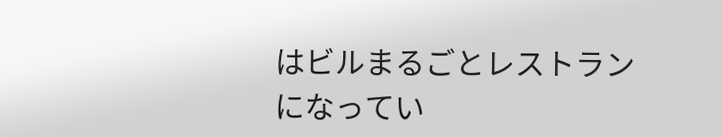はビルまるごとレストランになってい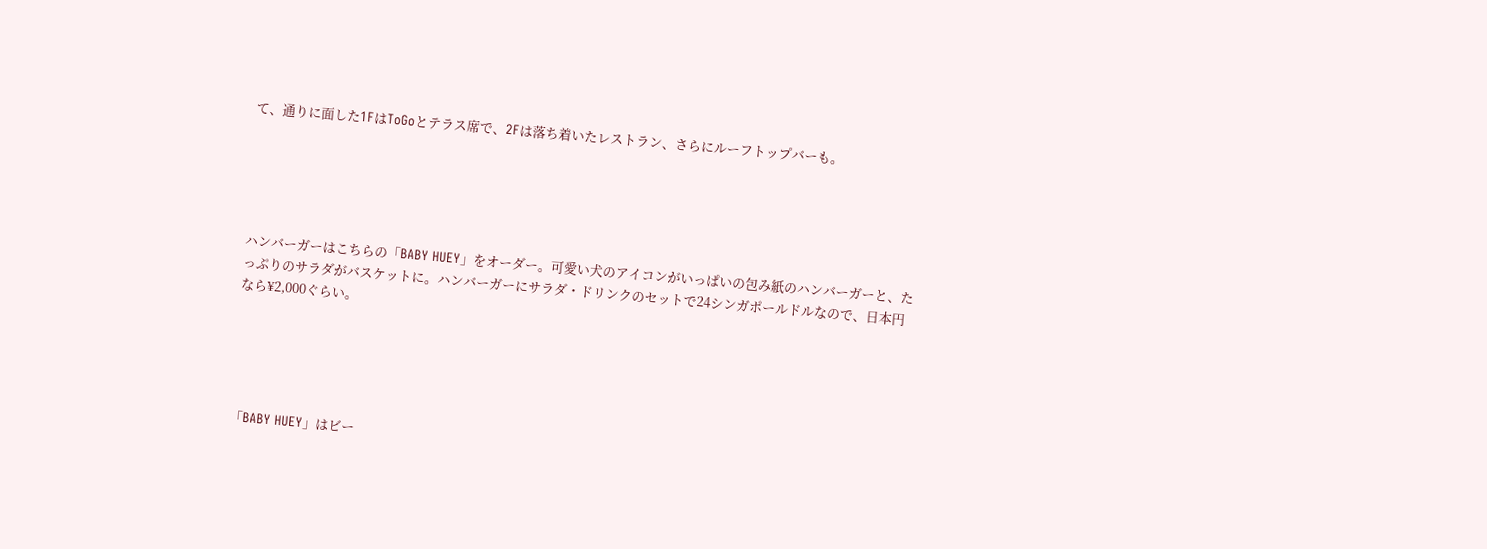て、通りに面した1FはToGoとテラス席で、2Fは落ち着いたレストラン、さらにルーフトップバーも。





ハンバーガーはこちらの「BABY HUEY」をオーダー。可愛い犬のアイコンがいっぱいの包み紙のハンバーガーと、たっぷりのサラダがバスケットに。ハンバーガーにサラダ・ドリンクのセットで24シンガポールドルなので、日本円なら¥2,000ぐらい。





「BABY HUEY」はビー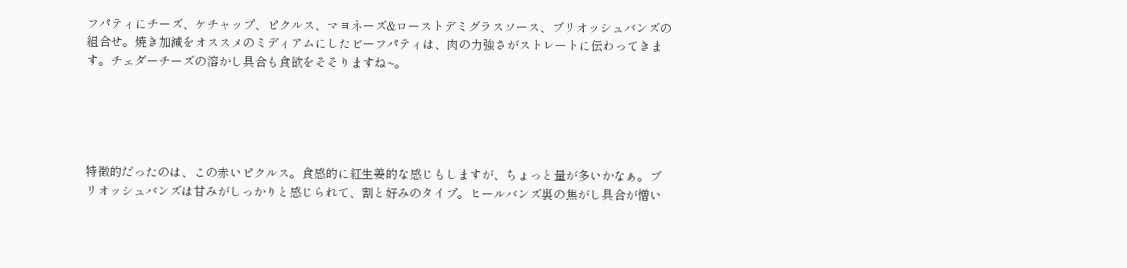フパティにチーズ、ケチャップ、ピクルス、マヨネーズ&ローストデミグラスソース、ブリオッシュバンズの組合せ。焼き加減をオススメのミディアムにしたビーフパティは、肉の力強さがストレートに伝わってきます。チェダーチーズの溶かし具合も食欲をそそりますね~。





特徴的だったのは、この赤いピクルス。食感的に紅生姜的な感じもしますが、ちょっと量が多いかなぁ。ブリオッシュバンズは甘みがしっかりと感じられて、割と好みのタイプ。ヒールバンズ裏の焦がし具合が憎い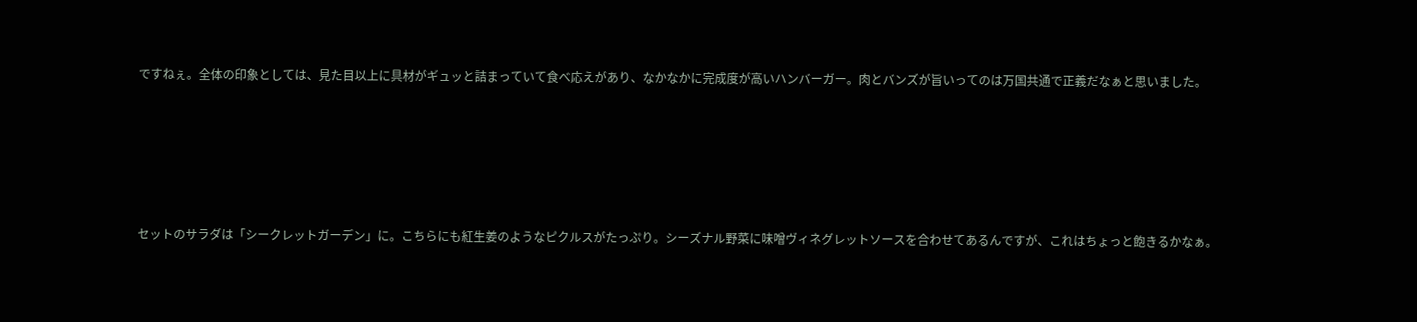ですねぇ。全体の印象としては、見た目以上に具材がギュッと詰まっていて食べ応えがあり、なかなかに完成度が高いハンバーガー。肉とバンズが旨いってのは万国共通で正義だなぁと思いました。





セットのサラダは「シークレットガーデン」に。こちらにも紅生姜のようなピクルスがたっぷり。シーズナル野菜に味噌ヴィネグレットソースを合わせてあるんですが、これはちょっと飽きるかなぁ。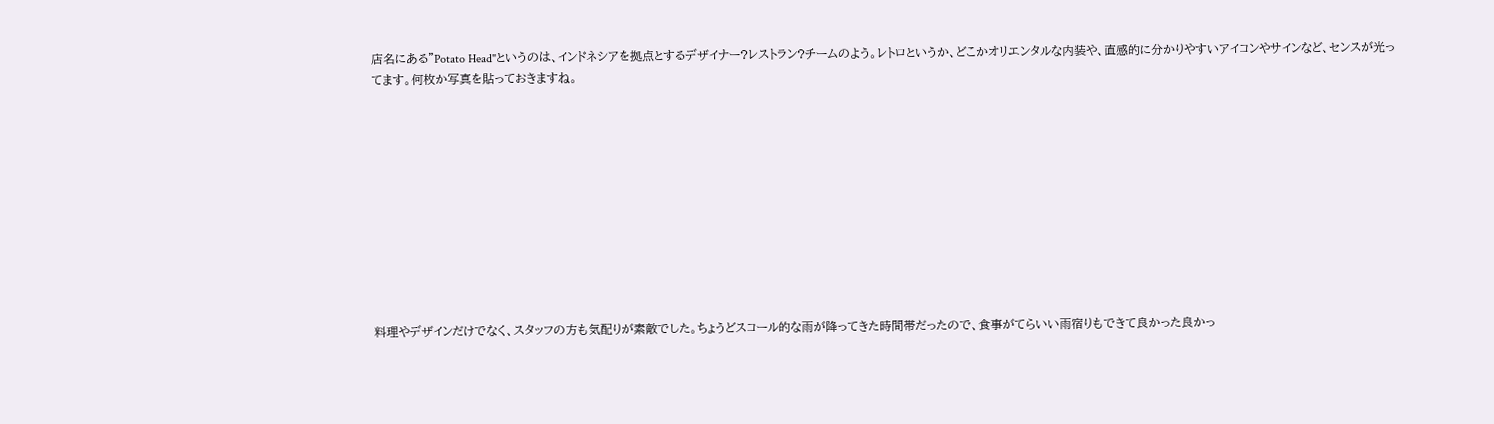店名にある"Potato Head"というのは、インドネシアを拠点とするデザイナー?レストラン?チームのよう。レトロというか、どこかオリエンタルな内装や、直感的に分かりやすいアイコンやサインなど、センスが光ってます。何枚か写真を貼っておきますね。











料理やデザインだけでなく、スタッフの方も気配りが素敵でした。ちょうどスコール的な雨が降ってきた時間帯だったので、食事がてらいい雨宿りもできて良かった良かっ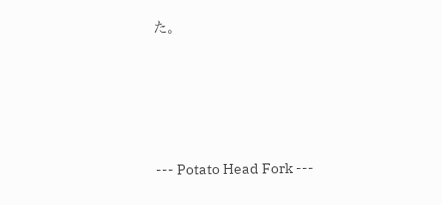た。





--- Potato Head Fork ---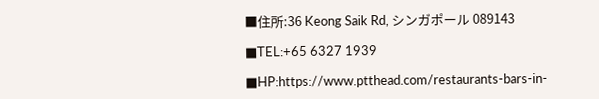■住所:36 Keong Saik Rd, シンガポール 089143

■TEL:+65 6327 1939

■HP:https://www.ptthead.com/restaurants-bars-in-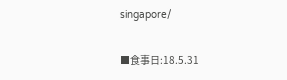singapore/

■食事日:18.5.31